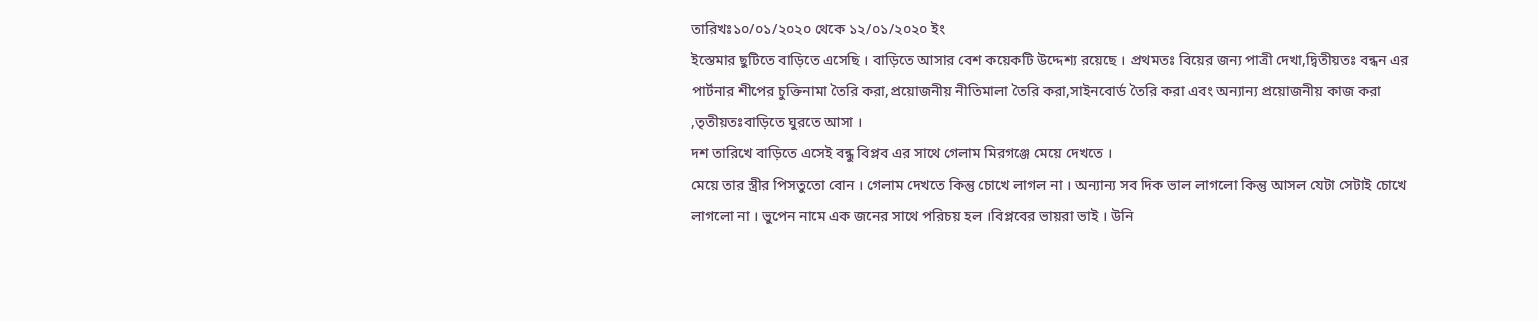তারিখঃ১০/০১/২০২০ থেকে ১২/০১/২০২০ ইং
ইস্তেমার ছুটিতে বাড়িতে এসেছি । বাড়িতে আসার বেশ কয়েকটি উদ্দেশ্য রয়েছে । প্রথমতঃ বিয়ের জন্য পাত্রী দেখা,দ্বিতীয়তঃ বন্ধন এর পার্টনার শীপের চুক্তিনামা তৈরি করা,প্রয়োজনীয় নীতিমালা তৈরি করা,সাইনবোর্ড তৈরি করা এবং অন্যান্য প্রয়োজনীয় কাজ করা ,তৃতীয়তঃবাড়িতে ঘুরতে আসা ।
দশ তারিখে বাড়িতে এসেই বন্ধু বিপ্লব এর সাথে গেলাম মিরগঞ্জে মেয়ে দেখতে ।
মেয়ে তার স্ত্রীর পিসতুতো বোন । গেলাম দেখতে কিন্তু চোখে লাগল না । অন্যান্য সব দিক ভাল লাগলো কিন্তু আসল যেটা সেটাই চোখে লাগলো না । ভুপেন নামে এক জনের সাথে পরিচয় হল ।বিপ্লবের ভায়রা ভাই । উনি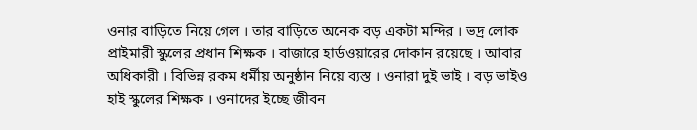ওনার বাড়িতে নিয়ে গেল । তার বাড়িতে অনেক বড় একটা মন্দির । ভদ্র লোক প্রাইমারী স্কুলের প্রধান শিক্ষক । বাজারে হার্ডওয়ারের দোকান রয়েছে । আবার অধিকারী । বিভিন্ন রকম ধর্মীয় অনুষ্ঠান নিয়ে ব্যস্ত । ওনারা দুই ভাই । বড় ভাইও হাই স্কুলের শিক্ষক । ওনাদের ইচ্ছে জীবন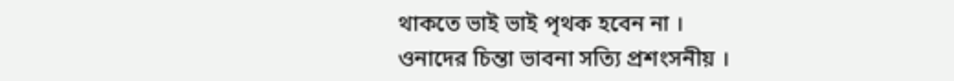থাকতে ভাই ভাই পৃথক হবেন না ।
ওনাদের চিন্তা ভাবনা সত্যি প্রশংসনীয় ।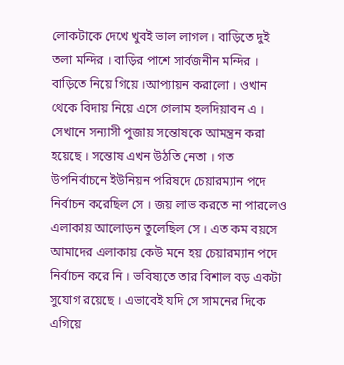লোকটাকে দেখে খুবই ভাল লাগল । বাড়িতে দুই তলা মন্দির । বাড়ির পাশে সার্বজনীন মন্দির । বাড়িতে নিয়ে গিয়ে ।আপ্যায়ন করালো । ওখান থেকে বিদায় নিয়ে এসে গেলাম হলদিয়াবন এ । সেখানে সন্যাসী পুজায় সন্তোষকে আমন্ত্রন করা হয়েছে । সন্তোষ এখন উঠতি নেতা । গত উপনির্বাচনে ইউনিয়ন পরিষদে চেয়ারম্যান পদে নির্বাচন করেছিল সে । জয় লাভ করতে না পারলেও এলাকায় আলোড়ন তুলেছিল সে । এত কম বয়সে আমাদের এলাকায় কেউ মনে হয় চেয়ারম্যান পদে নির্বাচন করে নি । ভবিষ্যতে তার বিশাল বড় একটা সুযোগ রয়েছে । এভাবেই যদি সে সামনের দিকে এগিয়ে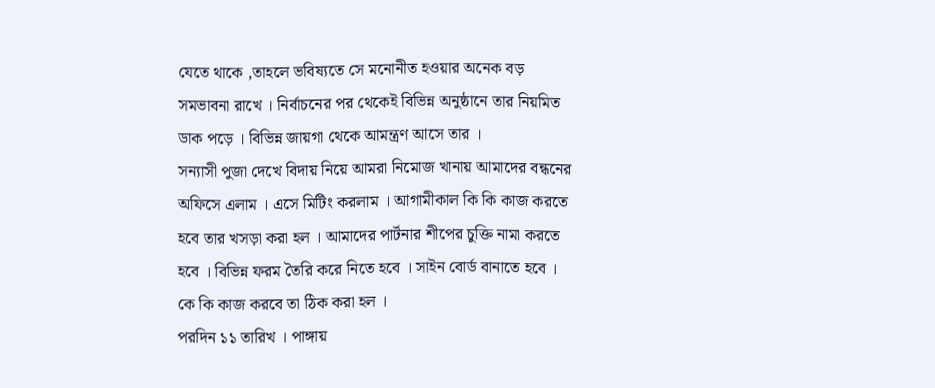যেতে থাকে ,তাহলে ভবিষ্যতে সে মনোনীত হওয়ার অনেক বড় সমভাবনা রাখে । নির্বাচনের পর থেকেই বিভিন্ন অনুষ্ঠানে তার নিয়মিত ডাক পড়ে । বিভিন্ন জায়গা থেকে আমন্ত্রণ আসে তার ।
সন্যাসী পুজা দেখে বিদায় নিয়ে আমরা নিমোজ খানায় আমাদের বন্ধনের অফিসে এলাম । এসে মিটিং করলাম । আগামীকাল কি কি কাজ করতে হবে তার খসড়া করা হল । আমাদের পার্টনার শীপের চুক্তি নামা করতে হবে । বিভিন্ন ফরম তৈরি করে নিতে হবে । সাইন বোর্ড বানাতে হবে । কে কি কাজ করবে তা ঠিক করা হল ।
পরদিন ১১ তারিখ । পাঙ্গায়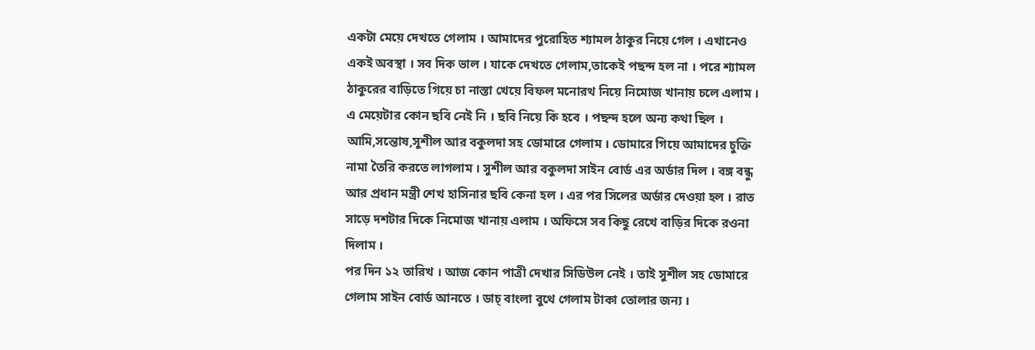একটা মেয়ে দেখতে গেলাম । আমাদের পুরোহিত শ্যামল ঠাকুর নিয়ে গেল । এখানেও একই অবস্থা । সব দিক ভাল । যাকে দেখতে গেলাম,তাকেই পছন্দ হল না । পরে শ্যামল ঠাকুরের বাড়িতে গিয়ে চা নাস্তা খেয়ে বিফল মনোরথ নিয়ে নিমোজ খানায় চলে এলাম । এ মেয়েটার কোন ছবি নেই নি । ছবি নিয়ে কি হবে । পছন্দ হলে অন্য কথা ছিল ।
আমি,সন্তোষ,সুশীল আর বকুলদা সহ ডোমারে গেলাম । ডোমারে গিয়ে আমাদের চুক্তি নামা তৈরি করতে লাগলাম । সুশীল আর বকুলদা সাইন বোর্ড এর অর্ডার দিল । বঙ্গ বন্ধু আর প্রধান মন্ত্রী শেখ হাসিনার ছবি কেনা হল । এর পর সিলের অর্ডার দেওয়া হল । রাত সাড়ে দশটার দিকে নিমোজ খানায় এলাম । অফিসে সব কিছু রেখে বাড়ির দিকে রওনা দিলাম ।
পর দিন ১২ তারিখ । আজ কোন পাত্রী দেখার সিডিউল নেই । তাই সুশীল সহ ডোমারে গেলাম সাইন বোর্ড আনতে । ডাচ্ বাংলা বুথে গেলাম টাকা তোলার জন্য ।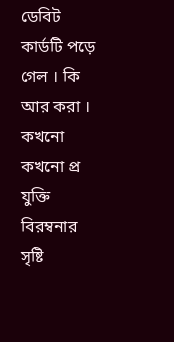ডেবিট কার্ডটি পড়ে গেল । কি আর করা । কখনো কখনো প্র যুক্তি বিরম্বনার সৃষ্টি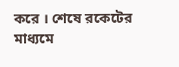করে । শেষে রকেটের মাধ্যমে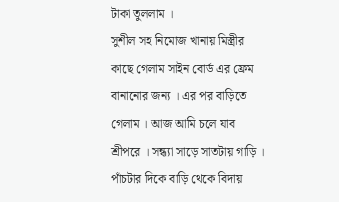টাকা তুললাম ।
সুশীল সহ নিমোজ খানায় মিস্ত্রীর কাছে গেলাম সাইন বোর্ড এর ফ্রেম বানানোর জন্য । এর পর বাড়িতে গেলাম । আজ আমি চলে যাব শ্রীপরে । সন্ধ্যা সাড়ে সাতটায় গাড়ি । পাঁচটার দিকে বাড়ি থেকে বিদায়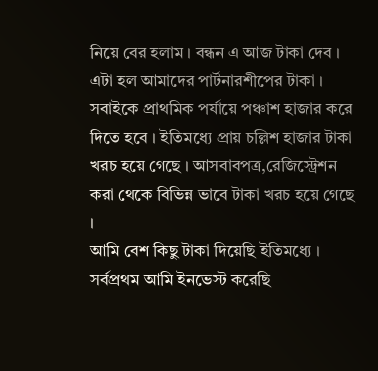নিয়ে বের হলাম । বন্ধন এ আজ টাকা দেব । এটা হল আমাদের পার্টনারশীপের টাকা । সবাইকে প্রাথমিক পর্যায়ে পঞ্চাশ হাজার করে দিতে হবে । ইতিমধ্যে প্রায় চল্লিশ হাজার টাকা খরচ হয়ে গেছে । আসবাবপত্র,রেজিস্ট্রেশন করা থেকে বিভিন্ন ভাবে টাকা খরচ হয়ে গেছে ।
আমি বেশ কিছু টাকা দিয়েছি ইতিমধ্যে । সর্বপ্রথম আমি ইনভেস্ট করেছি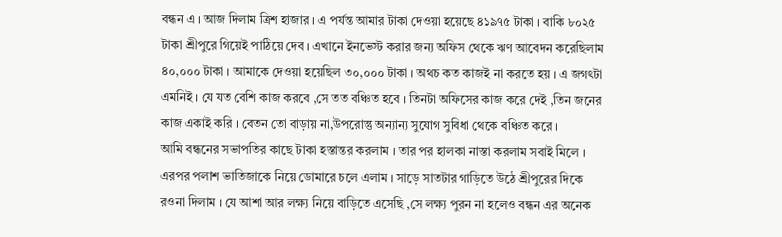বন্ধন এ । আজ দিলাম ত্রিশ হাজার । এ পর্যন্ত আমার টাকা দেওয়া হয়েছে ৪১৯৭৫ টাকা । বাকি ৮০২৫ টাকা শ্রীপুরে গিয়েই পাঠিয়ে দেব । এখানে ইনভেস্ট করার জন্য অফিস থেকে ঋণ আবেদন করেছিলাম ৪০,০০০ টাকা । আমাকে দেওয়া হয়েছিল ৩০,০০০ টাকা । অথচ কত কাজই না করতে হয় । এ জগৎটা এমনিই । যে যত বেশি কাজ করবে ,সে তত বঞ্চিত হবে । তিনটা অফিসের কাজ করে দেই ,তিন জনের কাজ একাই করি । বেতন তো বাড়ায় না,উপরোন্তু অন্যান্য সুযোগ সুবিধা থেকে বঞ্চিত করে ।
আমি বন্ধনের সভাপতির কাছে টাকা হস্তান্তর করলাম । তার পর হালকা নাস্তা করলাম সবাই মিলে । এরপর পলাশ ভাতিজাকে নিয়ে ডোমারে চলে এলাম । সাড়ে সাতটার গাড়িতে উঠে শ্রীপুরের দিকে রওনা দিলাম । যে আশা আর লক্ষ্য নিয়ে বাড়িতে এসেছি ,সে লক্ষ্য পুরন না হলেও বন্ধন এর অনেক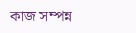কাজ সম্পন্ন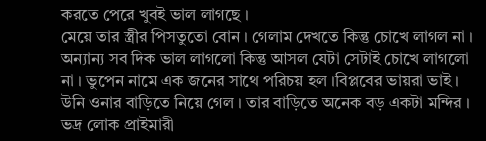করতে পেরে খুবই ভাল লাগছে ।
মেয়ে তার স্ত্রীর পিসতুতো বোন । গেলাম দেখতে কিন্তু চোখে লাগল না । অন্যান্য সব দিক ভাল লাগলো কিন্তু আসল যেটা সেটাই চোখে লাগলো না । ভুপেন নামে এক জনের সাথে পরিচয় হল ।বিপ্লবের ভায়রা ভাই । উনি ওনার বাড়িতে নিয়ে গেল । তার বাড়িতে অনেক বড় একটা মন্দির । ভদ্র লোক প্রাইমারী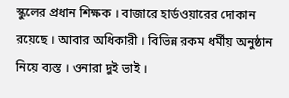স্কুলের প্রধান শিক্ষক । বাজারে হার্ডওয়ারের দোকান রয়েছে । আবার অধিকারী । বিভিন্ন রকম ধর্মীয় অনুষ্ঠান নিয়ে ব্যস্ত । ওনারা দুই ভাই ।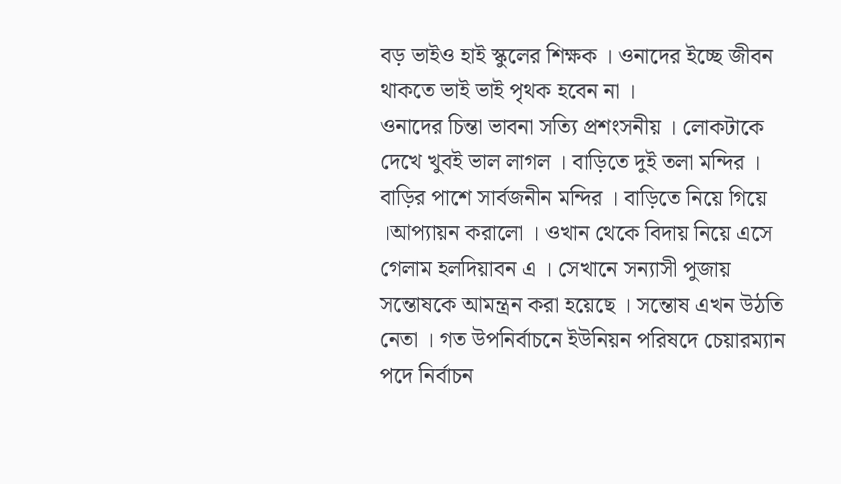বড় ভাইও হাই স্কুলের শিক্ষক । ওনাদের ইচ্ছে জীবন থাকতে ভাই ভাই পৃথক হবেন না ।
ওনাদের চিন্তা ভাবনা সত্যি প্রশংসনীয় । লোকটাকে দেখে খুবই ভাল লাগল । বাড়িতে দুই তলা মন্দির । বাড়ির পাশে সার্বজনীন মন্দির । বাড়িতে নিয়ে গিয়ে ।আপ্যায়ন করালো । ওখান থেকে বিদায় নিয়ে এসে গেলাম হলদিয়াবন এ । সেখানে সন্যাসী পুজায় সন্তোষকে আমন্ত্রন করা হয়েছে । সন্তোষ এখন উঠতি নেতা । গত উপনির্বাচনে ইউনিয়ন পরিষদে চেয়ারম্যান পদে নির্বাচন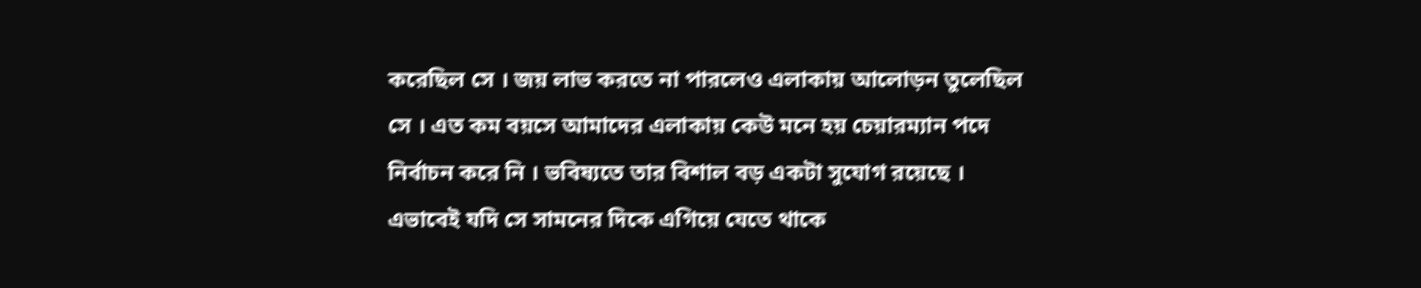করেছিল সে । জয় লাভ করতে না পারলেও এলাকায় আলোড়ন তুলেছিল সে । এত কম বয়সে আমাদের এলাকায় কেউ মনে হয় চেয়ারম্যান পদে নির্বাচন করে নি । ভবিষ্যতে তার বিশাল বড় একটা সুযোগ রয়েছে । এভাবেই যদি সে সামনের দিকে এগিয়ে যেতে থাকে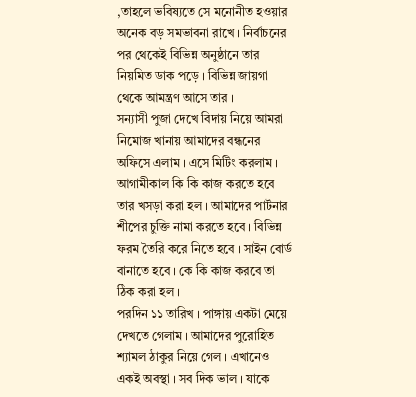,তাহলে ভবিষ্যতে সে মনোনীত হওয়ার অনেক বড় সমভাবনা রাখে । নির্বাচনের পর থেকেই বিভিন্ন অনুষ্ঠানে তার নিয়মিত ডাক পড়ে । বিভিন্ন জায়গা থেকে আমন্ত্রণ আসে তার ।
সন্যাসী পুজা দেখে বিদায় নিয়ে আমরা নিমোজ খানায় আমাদের বন্ধনের অফিসে এলাম । এসে মিটিং করলাম । আগামীকাল কি কি কাজ করতে হবে তার খসড়া করা হল । আমাদের পার্টনার শীপের চুক্তি নামা করতে হবে । বিভিন্ন ফরম তৈরি করে নিতে হবে । সাইন বোর্ড বানাতে হবে । কে কি কাজ করবে তা ঠিক করা হল ।
পরদিন ১১ তারিখ । পাঙ্গায় একটা মেয়ে দেখতে গেলাম । আমাদের পুরোহিত শ্যামল ঠাকুর নিয়ে গেল । এখানেও একই অবস্থা । সব দিক ভাল । যাকে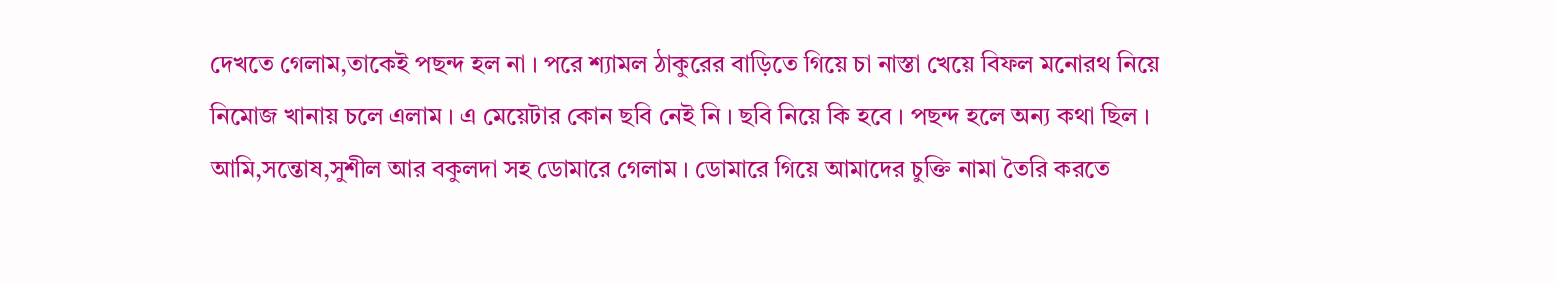দেখতে গেলাম,তাকেই পছন্দ হল না । পরে শ্যামল ঠাকুরের বাড়িতে গিয়ে চা নাস্তা খেয়ে বিফল মনোরথ নিয়ে নিমোজ খানায় চলে এলাম । এ মেয়েটার কোন ছবি নেই নি । ছবি নিয়ে কি হবে । পছন্দ হলে অন্য কথা ছিল ।
আমি,সন্তোষ,সুশীল আর বকুলদা সহ ডোমারে গেলাম । ডোমারে গিয়ে আমাদের চুক্তি নামা তৈরি করতে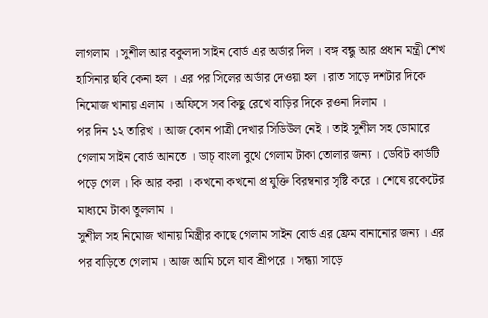লাগলাম । সুশীল আর বকুলদা সাইন বোর্ড এর অর্ডার দিল । বঙ্গ বন্ধু আর প্রধান মন্ত্রী শেখ হাসিনার ছবি কেনা হল । এর পর সিলের অর্ডার দেওয়া হল । রাত সাড়ে দশটার দিকে নিমোজ খানায় এলাম । অফিসে সব কিছু রেখে বাড়ির দিকে রওনা দিলাম ।
পর দিন ১২ তারিখ । আজ কোন পাত্রী দেখার সিডিউল নেই । তাই সুশীল সহ ডোমারে গেলাম সাইন বোর্ড আনতে । ডাচ্ বাংলা বুথে গেলাম টাকা তোলার জন্য । ডেবিট কার্ডটি পড়ে গেল । কি আর করা । কখনো কখনো প্র যুক্তি বিরম্বনার সৃষ্টি করে । শেষে রকেটের মাধ্যমে টাকা তুললাম ।
সুশীল সহ নিমোজ খানায় মিস্ত্রীর কাছে গেলাম সাইন বোর্ড এর ফ্রেম বানানোর জন্য । এর পর বাড়িতে গেলাম । আজ আমি চলে যাব শ্রীপরে । সন্ধ্যা সাড়ে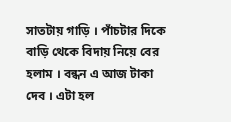সাতটায় গাড়ি । পাঁচটার দিকে বাড়ি থেকে বিদায় নিয়ে বের হলাম । বন্ধন এ আজ টাকা দেব । এটা হল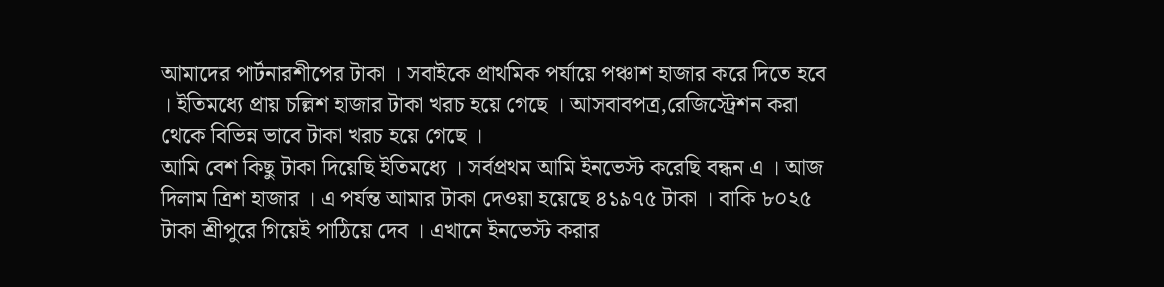আমাদের পার্টনারশীপের টাকা । সবাইকে প্রাথমিক পর্যায়ে পঞ্চাশ হাজার করে দিতে হবে । ইতিমধ্যে প্রায় চল্লিশ হাজার টাকা খরচ হয়ে গেছে । আসবাবপত্র,রেজিস্ট্রেশন করা থেকে বিভিন্ন ভাবে টাকা খরচ হয়ে গেছে ।
আমি বেশ কিছু টাকা দিয়েছি ইতিমধ্যে । সর্বপ্রথম আমি ইনভেস্ট করেছি বন্ধন এ । আজ দিলাম ত্রিশ হাজার । এ পর্যন্ত আমার টাকা দেওয়া হয়েছে ৪১৯৭৫ টাকা । বাকি ৮০২৫ টাকা শ্রীপুরে গিয়েই পাঠিয়ে দেব । এখানে ইনভেস্ট করার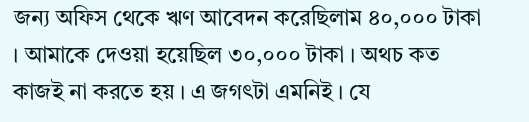জন্য অফিস থেকে ঋণ আবেদন করেছিলাম ৪০,০০০ টাকা । আমাকে দেওয়া হয়েছিল ৩০,০০০ টাকা । অথচ কত কাজই না করতে হয় । এ জগৎটা এমনিই । যে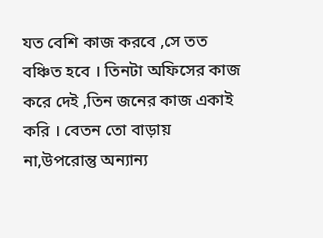যত বেশি কাজ করবে ,সে তত বঞ্চিত হবে । তিনটা অফিসের কাজ করে দেই ,তিন জনের কাজ একাই করি । বেতন তো বাড়ায় না,উপরোন্তু অন্যান্য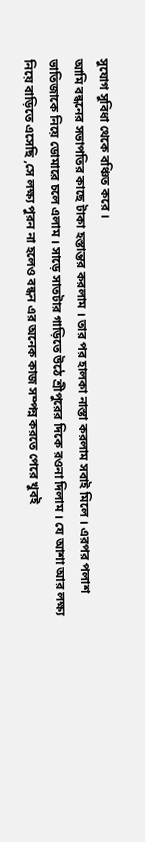সুযোগ সুবিধা থেকে বঞ্চিত করে ।
আমি বন্ধনের সভাপতির কাছে টাকা হস্তান্তর করলাম । তার পর হালকা নাস্তা করলাম সবাই মিলে । এরপর পলাশ ভাতিজাকে নিয়ে ডোমারে চলে এলাম । সাড়ে সাতটার গাড়িতে উঠে শ্রীপুরের দিকে রওনা দিলাম । যে আশা আর লক্ষ্য নিয়ে বাড়িতে এসেছি ,সে লক্ষ্য পুরন না হলেও বন্ধন এর অনেক কাজ সম্পন্ন করতে পেরে খুবই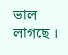ভাল লাগছে ।